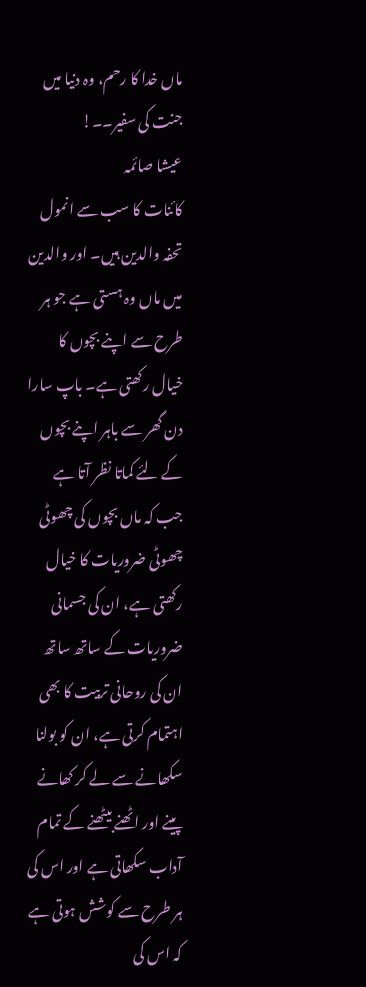ماں خدا کا رحم، وہ دنیا میں جنت کی سفیر۔۔!
عیشا صائمہ
کائنات کا سب سے انمول تحفہ والدین ہیں۔ اور والدین میں ماں وہ ہستی ہے جو ہر طرح سے اپنے بچوں کا خیال رکھتی ہے۔ باپ سارا دن گھر سے باہر اپنے بچوں کے لئے کماتا نظر آتا ہے جب کہ ماں بچوں کی چھوٹی چھوٹی ضروریات کا خیال رکھتی ہے، ان کی جسمانی ضروریات کے ساتھ ساتھ ان کی روحانی تربیت کا بھی اہتمام کرتی ہے، ان کو بولنا سکھانے سے لے کر کھانے پینے اور اٹھنے بیٹھنے کے تمام آداب سکھاتی ہے اور اس کی ہر طرح سے کوشش ہوتی ہے کہ اس کی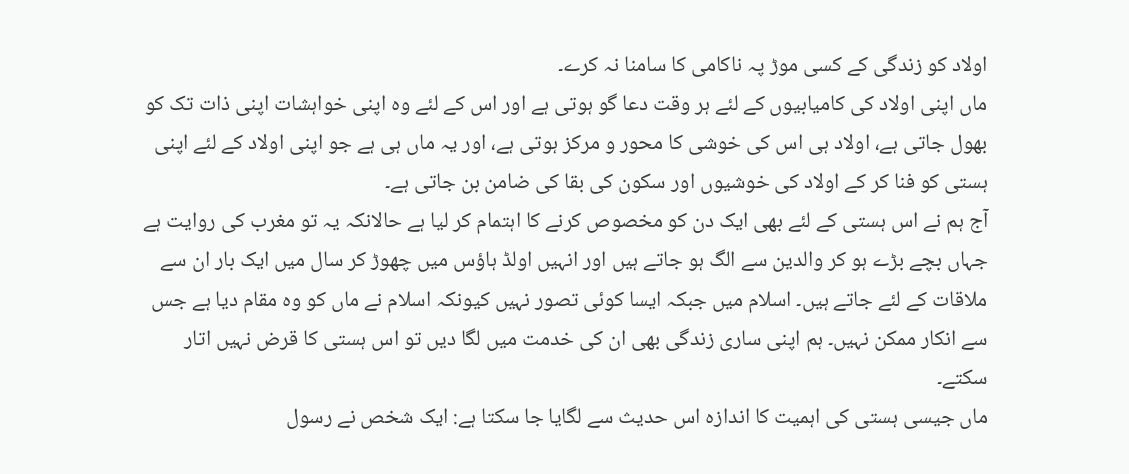اولاد کو زندگی کے کسی موڑ پہ ناکامی کا سامنا نہ کرے۔
ماں اپنی اولاد کی کامیابیوں کے لئے ہر وقت دعا گو ہوتی ہے اور اس کے لئے وہ اپنی خواہشات اپنی ذات تک کو بھول جاتی ہے، اولاد ہی اس کی خوشی کا محور و مرکز ہوتی ہے، اور یہ ماں ہی ہے جو اپنی اولاد کے لئے اپنی ہستی کو فنا کر کے اولاد کی خوشیوں اور سکون کی بقا کی ضامن بن جاتی ہے۔
آج ہم نے اس ہستی کے لئے بھی ایک دن کو مخصوص کرنے کا اہتمام کر لیا ہے حالانکہ یہ تو مغرب کی روایت ہے جہاں بچے بڑے ہو کر والدین سے الگ ہو جاتے ہیں اور انہیں اولڈ ہاؤس میں چھوڑ کر سال میں ایک بار ان سے ملاقات کے لئے جاتے ہیں۔ اسلام میں جبکہ ایسا کوئی تصور نہیں کیونکہ اسلام نے ماں کو وہ مقام دیا ہے جس سے انکار ممکن نہیں۔ ہم اپنی ساری زندگی بھی ان کی خدمت میں لگا دیں تو اس ہستی کا قرض نہیں اتار سکتے۔
ماں جیسی ہستی کی اہمیت کا اندازہ اس حدیث سے لگایا جا سکتا ہے: ایک شخص نے رسول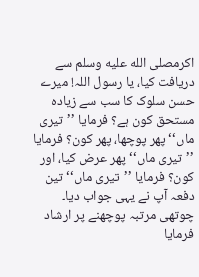اکرمصلى الله عليه وسلم سے دریافت کیا، یا رسول اللہ! میرے حسن سلوک کا سب سے زیادہ مستحق کون ہے؟ فرمایا ’’تیری ماں‘‘ پھر پوچھا، پھر کون؟ فرمایا ’’تیری ماں‘‘ پھر عرض کیا، اور کون؟ فرمایا ’’تیری ماں‘‘ تین دفعہ آپ نے یہی جواب دیا۔ چوتھی مرتبہ پوچھنے پر ارشاد فرمایا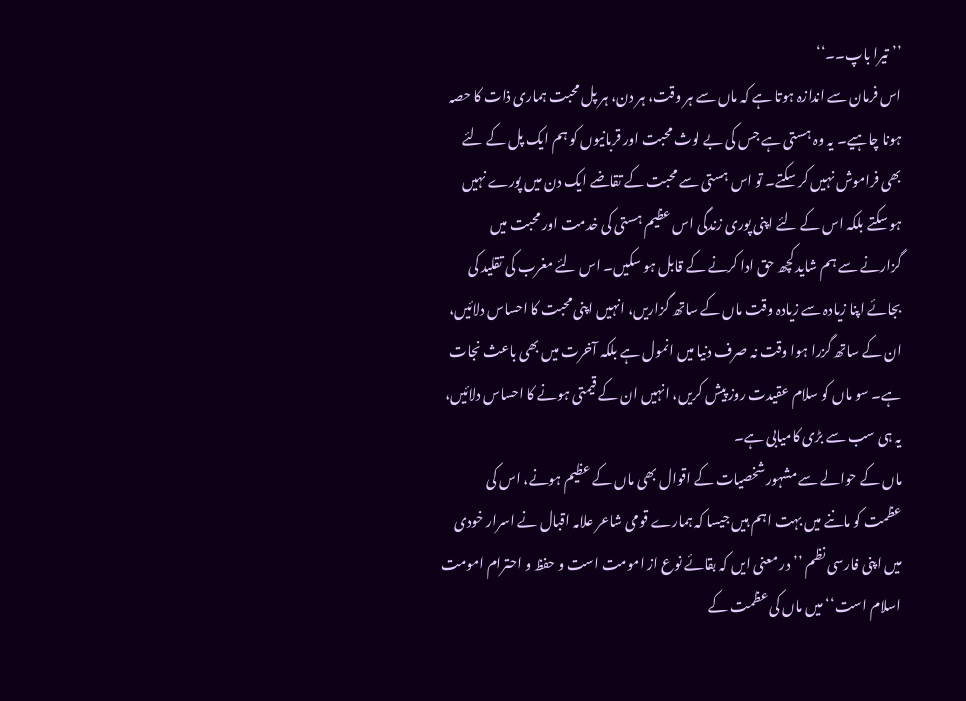’’تیرا باپ۔۔‘‘
اس فرمان سے اندازہ ہوتا ہے کہ ماں سے ہر وقت، ہر دن، ہر پل محبت ہماری ذات کا حصہ ہونا چاہیے۔ یہ وہ ہستی ہے جس کی بے لوث محبت اور قربانیوں کو ہم ایک پل کے لئے بھی فراموش نہیں کر سکتے۔ تو اس ہستی سے محبت کے تقاضے ایک دن میں پورے نہیں ہو سکتے بلکہ اس کے لئے اپنی پوری زندگی اس عظیم ہستی کی خدمت اور محبت میں گزارنے سے ہم شاید کچھ حق ادا کرنے کے قابل ہو سکیں۔ اس لئے مغرب کی تقلید کی بجائے اپنا زیادہ سے زیادہ وقت ماں کے ساتھ گزاریں، انہیں اپنی محبت کا احساس دلائیں، ان کے ساتھ گزرا ہوا وقت نہ صرف دنیا میں انمول ہے بلکہ آخرت میں بھی باعث نجات ہے۔ سو ماں کو سلام عقیدت روز پیش کریں، انہیں ان کے قیمتی ہونے کا احساس دلائیں، یہ ہی سب سے بڑی کامیابی ہے۔
ماں کے حوالے سے مشہور شخصیات کے اقوال بھی ماں کے عظیم ہونے، اس کی عظمت کو ماننے میں بہت اہم ہیں جیسا کہ ہمارے قومی شاعر علامہ اقبال نے اسرار خودی میں اپنی فارسی نظم ’’در معنی ایں کہ بقائے نوع از امومت است و حفظ و احترام امومت اسلام است‘‘ میں ماں کی عظمت کے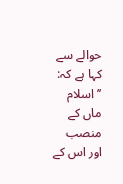حوالے سے کہا ہے کہ: ’’اسلام ماں کے منصب اور اس کے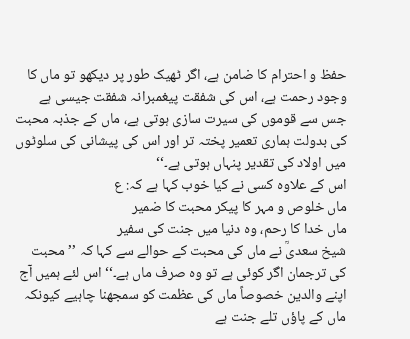حفظ و احترام کا ضامن ہے، اگر ٹھیک طور پر دیکھو تو ماں کا وجود رحمت ہے، اس کی شفقت پیغمبرانہ شفقت جیسی ہے جس سے قوموں کی سیرت سازی ہوتی ہے، ماں کے جذبہ محبت کی بدولت ہماری تعمیر پختہ تر اور اس کی پیشانی کی سلوٹوں میں اولاد کی تقدیر پنہاں ہوتی ہے۔‘‘
اس کے علاوہ کسی نے کیا خوب کہا ہے کہ: ع
ماں خلوص و مہر کا پیکر محبت کا ضمیر
ماں خدا کا رحم، وہ دنیا میں جنت کی سفیر
شیخ سعدیؒ نے ماں کی محبت کے حوالے سے کہا کہ ’’محبت کی ترجمان اگر کوئی ہے تو وہ صرف ماں ہے۔‘‘ اس لئے ہمیں آج اپنے والدین خصوصاً ماں کی عظمت کو سمجھنا چاہیے کیونکہ ماں کے پاؤں تلے جنت ہے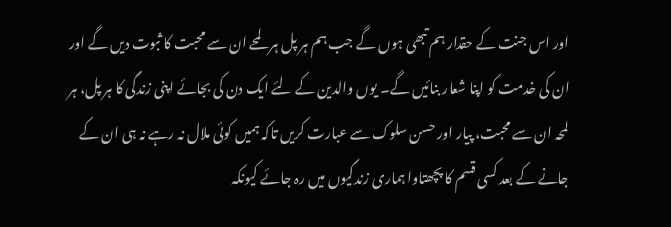اور اس جنت کے حقدار ہم تبھی ہوں گے جب ہم ہر پل ہر لمحے ان سے محبت کا ثبوت دیں گے اور ان کی خدمت کو اپنا شعار بنائیں گے۔ یوں والدین کے لئے ایک دن کی بجائے اپنی زندگی کا ہر پل، ہر لمحہ ان سے محبت، پیار اور حسن سلوک سے عبارت کریں تاکہ ہمیں کوئی ملال نہ رہے نہ ہی ان کے جانے کے بعد کسی قسم کا پچھتاوا ہماری زندگیوں میں رہ جائے کیونکہ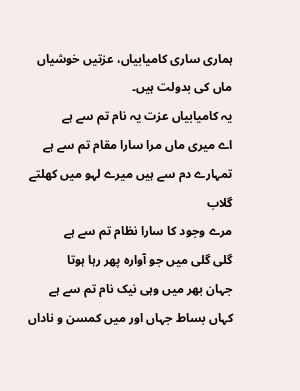ہماری ساری کامیابیاں، عزتیں خوشیاں ماں کی بدولت ہیں۔
یہ کامیابیاں عزت یہ نام تم سے ہے
اے میری ماں مرا سارا مقام تم سے ہے
تمہارے دم سے ہیں میرے لہو میں کھلتے گلاب
مرے وجود کا سارا نظام تم سے ہے
گلی گلی میں جو آوارہ پھر رہا ہوتا
جہان بھر میں وہی نیک نام تم سے ہے
کہاں بساط جہاں اور میں کمسن و ناداں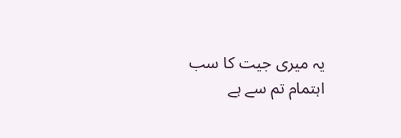یہ میری جیت کا سب اہتمام تم سے ہے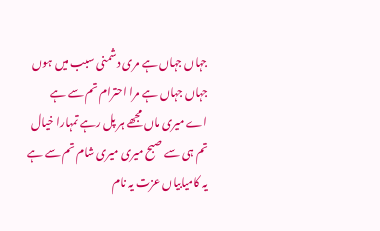جہاں جہاں ہے مری دشمنی سبب میں ہوں
جہاں جہاں ہے مرا احترام تم سے ہے
اے میری ماں مجھے ہر پل رہے تمہارا خیال
تم ہی سے صبح میری میری شام تم سے ہے
یہ کامیابیاں عزت یہ نام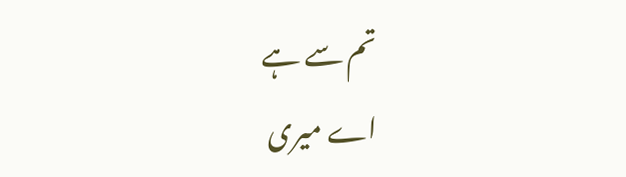تم سے ہے
اے میری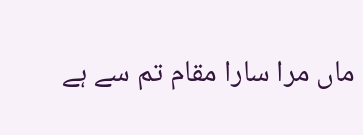ماں مرا سارا مقام تم سے ہے